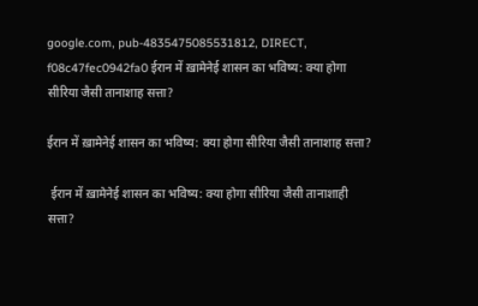google.com, pub-4835475085531812, DIRECT, f08c47fec0942fa0 ईरान में ख़ामेनेई शासन का भविष्य: क्या होगा सीरिया जैसी तानाशाह सत्ता?

ईरान में ख़ामेनेई शासन का भविष्य: क्या होगा सीरिया जैसी तानाशाह सत्ता?

 ईरान में ख़ामेनेई शासन का भविष्य: क्या होगा सीरिया जैसी तानाशाही सत्ता?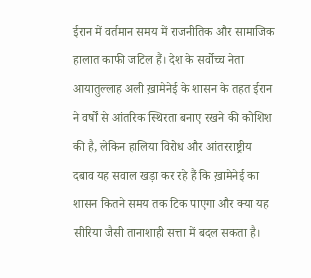ईरान में वर्तमान समय में राजनीतिक और सामाजिक हालात काफी जटिल हैं। देश के सर्वोच्च नेता आयातुल्लाह अली ख़ामेनेई के शासन के तहत ईरान ने वर्षों से आंतरिक स्थिरता बनाए रखने की कोशिश की है, लेकिन हालिया विरोध और आंतरराष्ट्रीय दबाव यह सवाल खड़ा कर रहे हैं कि ख़ामेनेई का शासन कितने समय तक टिक पाएगा और क्या यह सीरिया जैसी तानाशाही सत्ता में बदल सकता है।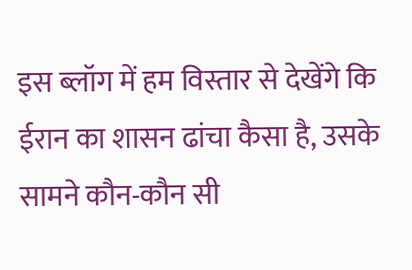इस ब्लॉग में हम विस्तार से देखेंगे कि ईरान का शासन ढांचा कैसा है, उसके सामने कौन-कौन सी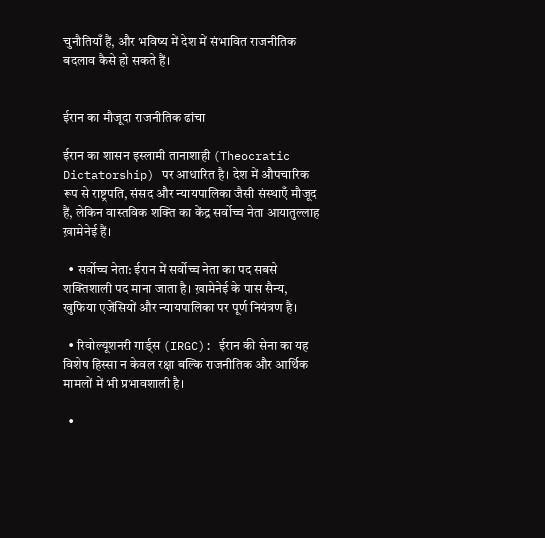चुनौतियाँ हैं, और भविष्य में देश में संभावित राजनीतिक बदलाव कैसे हो सकते हैं।


ईरान का मौजूदा राजनीतिक ढांचा

ईरान का शासन इस्लामी तानाशाही (Theocratic Dictatorship) पर आधारित है। देश में औपचारिक रूप से राष्ट्रपति, संसद और न्यायपालिका जैसी संस्थाएँ मौजूद हैं, लेकिन वास्तविक शक्ति का केंद्र सर्वोच्च नेता आयातुल्लाह ख़ामेनेई हैं।

  • सर्वोच्च नेता: ईरान में सर्वोच्च नेता का पद सबसे शक्तिशाली पद माना जाता है। ख़ामेनेई के पास सैन्य, खुफिया एजेंसियों और न्यायपालिका पर पूर्ण नियंत्रण है।

  • रिवोल्यूशनरी गार्ड्स (IRGC): ईरान की सेना का यह विशेष हिस्सा न केवल रक्षा बल्कि राजनीतिक और आर्थिक मामलों में भी प्रभावशाली है।

  •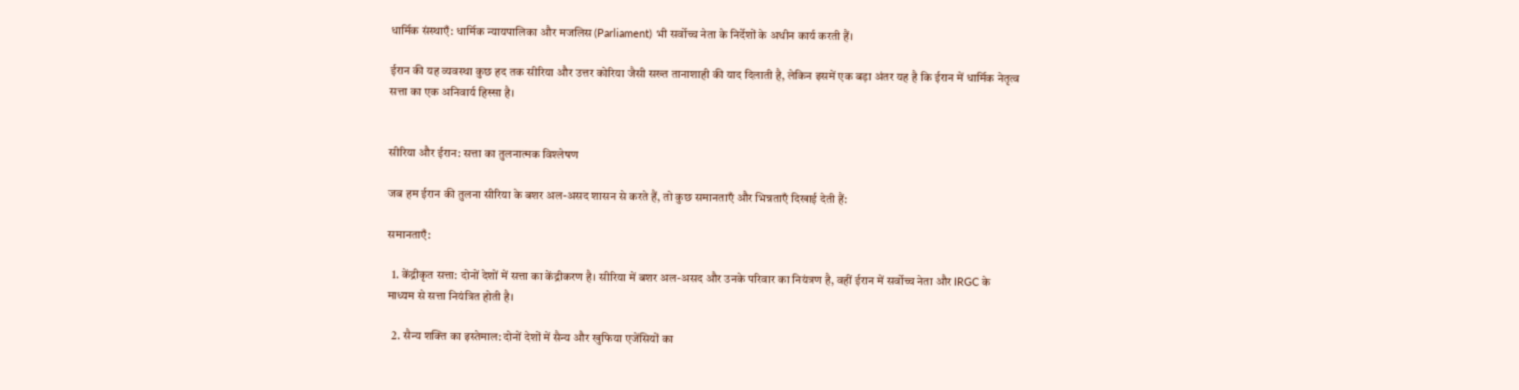धार्मिक संस्थाएँ: धार्मिक न्यायपालिका और मजलिस (Parliament) भी सर्वोच्च नेता के निर्देशों के अधीन कार्य करती हैं।

ईरान की यह व्यवस्था कुछ हद तक सीरिया और उत्तर कोरिया जैसी सख्त तानाशाही की याद दिलाती है, लेकिन इसमें एक बड़ा अंतर यह है कि ईरान में धार्मिक नेतृत्व सत्ता का एक अनिवार्य हिस्सा है।


सीरिया और ईरान: सत्ता का तुलनात्मक विश्लेषण

जब हम ईरान की तुलना सीरिया के बशर अल-असद शासन से करते हैं, तो कुछ समानताएँ और भिन्नताएँ दिखाई देती हैं:

समानताएँ:

  1. केंद्रीकृत सत्ता: दोनों देशों में सत्ता का केंद्रीकरण है। सीरिया में बशर अल-असद और उनके परिवार का नियंत्रण है, वहीं ईरान में सर्वोच्च नेता और IRGC के माध्यम से सत्ता नियंत्रित होती है।

  2. सैन्य शक्ति का इस्तेमाल: दोनों देशों में सैन्य और खुफिया एजेंसियों का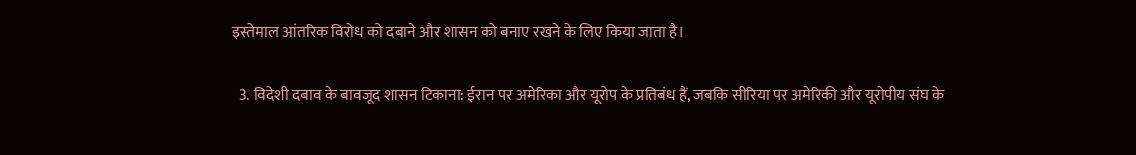इस्तेमाल आंतरिक विरोध को दबाने और शासन को बनाए रखने के लिए किया जाता है।

  3. विदेशी दबाव के बावजूद शासन टिकाना: ईरान पर अमेरिका और यूरोप के प्रतिबंध हैं, जबकि सीरिया पर अमेरिकी और यूरोपीय संघ के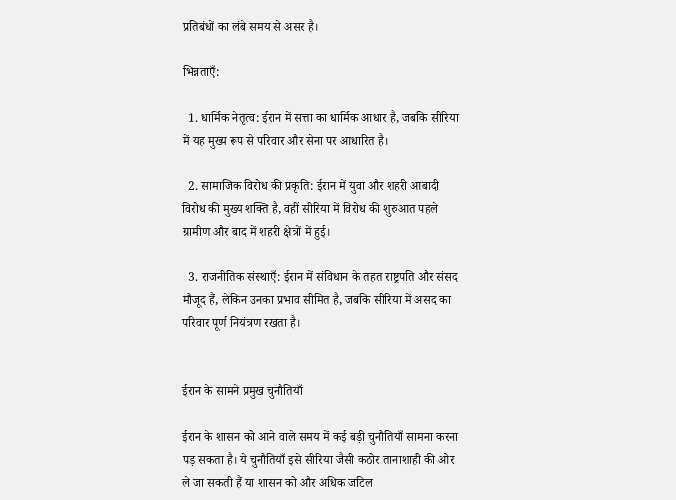प्रतिबंधों का लंबे समय से असर है।

भिन्नताएँ:

  1. धार्मिक नेतृत्व: ईरान में सत्ता का धार्मिक आधार है, जबकि सीरिया में यह मुख्य रूप से परिवार और सेना पर आधारित है।

  2. सामाजिक विरोध की प्रकृति: ईरान में युवा और शहरी आबादी विरोध की मुख्य शक्ति है, वहीं सीरिया में विरोध की शुरुआत पहले ग्रामीण और बाद में शहरी क्षेत्रों में हुई।

  3. राजनीतिक संस्थाएँ: ईरान में संविधान के तहत राष्ट्रपति और संसद मौजूद हैं, लेकिन उनका प्रभाव सीमित है, जबकि सीरिया में असद का परिवार पूर्ण नियंत्रण रखता है।


ईरान के सामने प्रमुख चुनौतियाँ

ईरान के शासन को आने वाले समय में कई बड़ी चुनौतियाँ सामना करना पड़ सकता है। ये चुनौतियाँ इसे सीरिया जैसी कठोर तानाशाही की ओर ले जा सकती हैं या शासन को और अधिक जटिल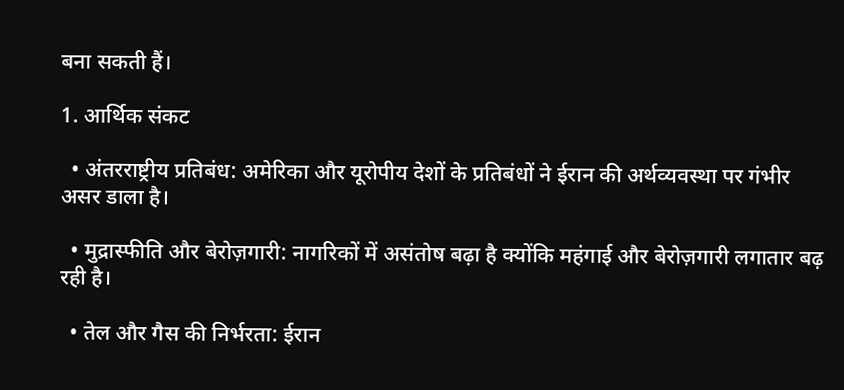बना सकती हैं।

1. आर्थिक संकट

  • अंतरराष्ट्रीय प्रतिबंध: अमेरिका और यूरोपीय देशों के प्रतिबंधों ने ईरान की अर्थव्यवस्था पर गंभीर असर डाला है।

  • मुद्रास्फीति और बेरोज़गारी: नागरिकों में असंतोष बढ़ा है क्योंकि महंगाई और बेरोज़गारी लगातार बढ़ रही है।

  • तेल और गैस की निर्भरता: ईरान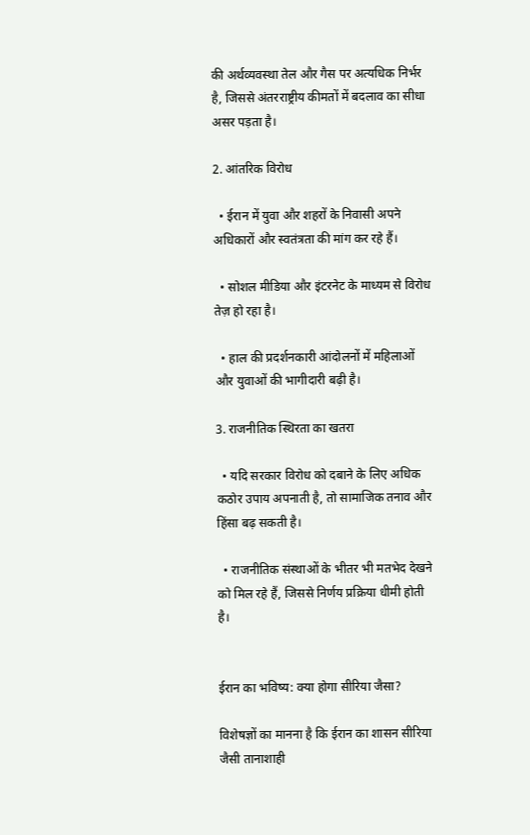की अर्थव्यवस्था तेल और गैस पर अत्यधिक निर्भर है, जिससे अंतरराष्ट्रीय कीमतों में बदलाव का सीधा असर पड़ता है।

2. आंतरिक विरोध

  • ईरान में युवा और शहरों के निवासी अपने अधिकारों और स्वतंत्रता की मांग कर रहे हैं।

  • सोशल मीडिया और इंटरनेट के माध्यम से विरोध तेज़ हो रहा है।

  • हाल की प्रदर्शनकारी आंदोलनों में महिलाओं और युवाओं की भागीदारी बढ़ी है।

3. राजनीतिक स्थिरता का खतरा

  • यदि सरकार विरोध को दबाने के लिए अधिक कठोर उपाय अपनाती है, तो सामाजिक तनाव और हिंसा बढ़ सकती है।

  • राजनीतिक संस्थाओं के भीतर भी मतभेद देखने को मिल रहे हैं, जिससे निर्णय प्रक्रिया धीमी होती है।


ईरान का भविष्य: क्या होगा सीरिया जैसा?

विशेषज्ञों का मानना है कि ईरान का शासन सीरिया जैसी तानाशाही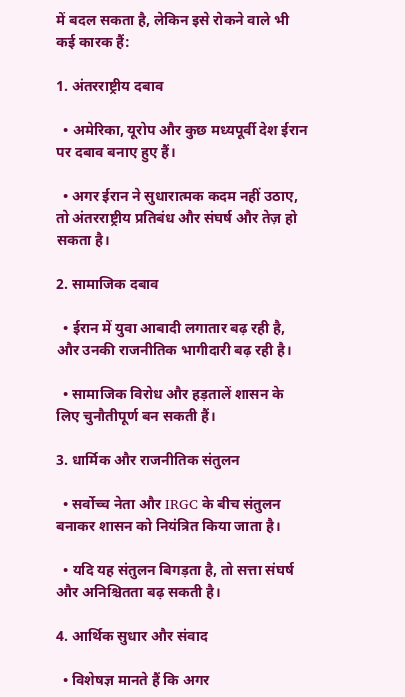में बदल सकता है, लेकिन इसे रोकने वाले भी कई कारक हैं:

1. अंतरराष्ट्रीय दबाव

  • अमेरिका, यूरोप और कुछ मध्यपूर्वी देश ईरान पर दबाव बनाए हुए हैं।

  • अगर ईरान ने सुधारात्मक कदम नहीं उठाए, तो अंतरराष्ट्रीय प्रतिबंध और संघर्ष और तेज़ हो सकता है।

2. सामाजिक दबाव

  • ईरान में युवा आबादी लगातार बढ़ रही है, और उनकी राजनीतिक भागीदारी बढ़ रही है।

  • सामाजिक विरोध और हड़तालें शासन के लिए चुनौतीपूर्ण बन सकती हैं।

3. धार्मिक और राजनीतिक संतुलन

  • सर्वोच्च नेता और IRGC के बीच संतुलन बनाकर शासन को नियंत्रित किया जाता है।

  • यदि यह संतुलन बिगड़ता है, तो सत्ता संघर्ष और अनिश्चितता बढ़ सकती है।

4. आर्थिक सुधार और संवाद

  • विशेषज्ञ मानते हैं कि अगर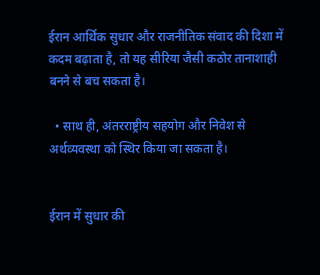ईरान आर्थिक सुधार और राजनीतिक संवाद की दिशा में कदम बढ़ाता है, तो यह सीरिया जैसी कठोर तानाशाही बनने से बच सकता है।

  • साथ ही, अंतरराष्ट्रीय सहयोग और निवेश से अर्थव्यवस्था को स्थिर किया जा सकता है।


ईरान में सुधार की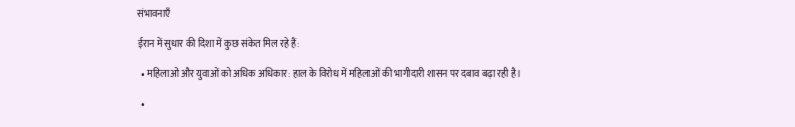संभावनाएँ

ईरान में सुधार की दिशा में कुछ संकेत मिल रहे हैं:

  • महिलाओं और युवाओं को अधिक अधिकार: हाल के विरोध में महिलाओं की भागीदारी शासन पर दबाव बढ़ा रही है।

  •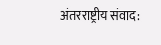अंतरराष्ट्रीय संवाद: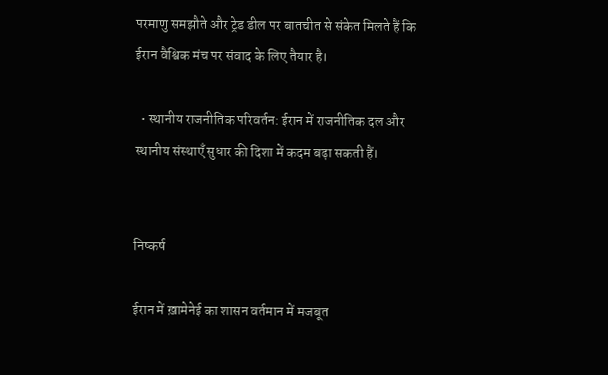परमाणु समझौते और ट्रेड डील पर बातचीत से संकेत मिलते हैं कि ईरान वैश्विक मंच पर संवाद के लिए तैयार है।

  • स्थानीय राजनीतिक परिवर्तन: ईरान में राजनीतिक दल और स्थानीय संस्थाएँ सुधार की दिशा में कदम बढ़ा सकती हैं।


निष्कर्ष

ईरान में ख़ामेनेई का शासन वर्तमान में मजबूत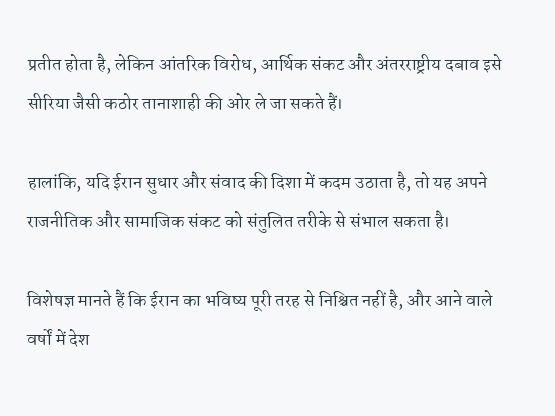प्रतीत होता है, लेकिन आंतरिक विरोध, आर्थिक संकट और अंतरराष्ट्रीय दबाव इसे सीरिया जैसी कठोर तानाशाही की ओर ले जा सकते हैं।

हालांकि, यदि ईरान सुधार और संवाद की दिशा में कदम उठाता है, तो यह अपने राजनीतिक और सामाजिक संकट को संतुलित तरीके से संभाल सकता है।

विशेषज्ञ मानते हैं कि ईरान का भविष्य पूरी तरह से निश्चित नहीं है, और आने वाले वर्षों में देश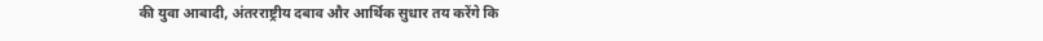की युवा आबादी, अंतरराष्ट्रीय दबाव और आर्थिक सुधार तय करेंगे कि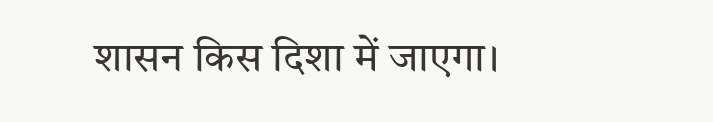शासन किस दिशा में जाएगा।